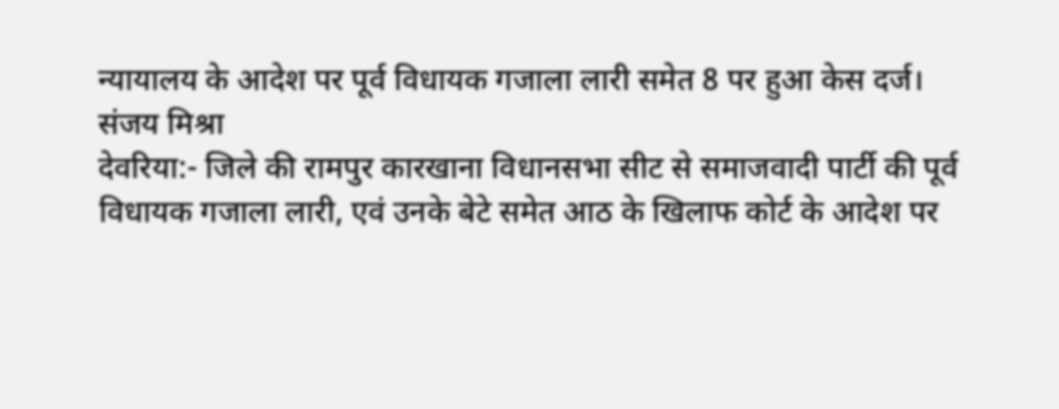न्यायालय के आदेश पर पूर्व विधायक गजाला लारी समेत 8 पर हुआ केस दर्ज।
संजय मिश्रा
देवरिया:- जिले की रामपुर कारखाना विधानसभा सीट से समाजवादी पार्टी की पूर्व विधायक गजाला लारी, एवं उनके बेटे समेत आठ के खिलाफ कोर्ट के आदेश पर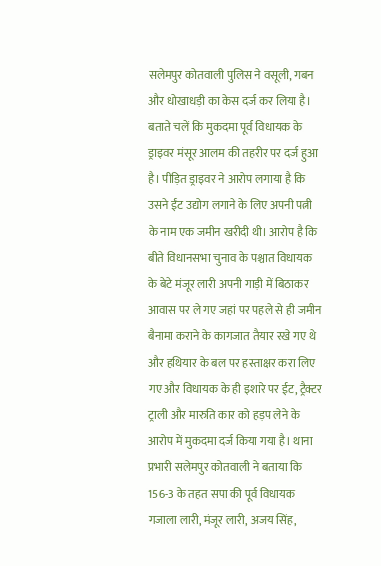सलेमपुर कोतवाली पुलिस ने वसूली, गबन और धोखाधड़ी का केस दर्ज कर लिया है। बताते चलें कि मुकदमा पूर्व विधायक के ड्राइवर मंसूर आलम की तहरीर पर दर्ज हुआ है। पीड़ित ड्राइवर ने आरोप लगाया है कि उसने ईंट उद्योग लगाने के लिए अपनी पत्नी के नाम एक जमीन खरीदी थी। आरोप है कि बीते विधानसभा चुनाव के पश्चात विधायक के बेटे मंजूर लारी अपनी गाड़ी में बिठाकर आवास पर ले गए जहां पर पहले से ही जमीन बैनामा कराने के कागजात तैयार रखे गए थे और हथियार के बल पर हस्ताक्षर करा लिए गए और विधायक के ही इशारे पर ईट, ट्रैक्टर ट्राली और मारुति कार को हड़प लेने के आरोप में मुकदमा दर्ज किया गया है। थाना प्रभारी सलेमपुर कोतवाली ने बताया कि 156-3 के तहत सपा की पूर्व विधायक गजाला लारी, मंजूर लारी, अजय सिंह,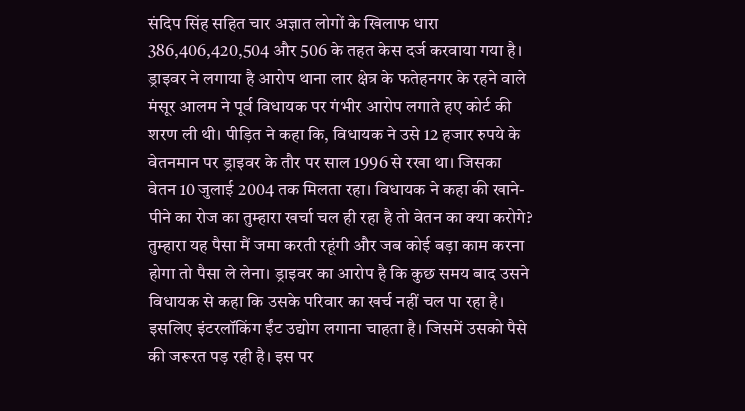संदिप सिंह सहित चार अज्ञात लोगों के खिलाफ धारा 386,406,420,504 और 506 के तहत केस दर्ज करवाया गया है। ड्राइवर ने लगाया है आरोप थाना लार क्षेत्र के फतेहनगर के रहने वाले मंसूर आलम ने पूर्व विधायक पर गंभीर आरोप लगाते हए कोर्ट की शरण ली थी। पीड़ित ने कहा कि, विधायक ने उसे 12 हजार रुपये के वेतनमान पर ड्राइवर के तौर पर साल 1996 से रखा था। जिसका वेतन 10 जुलाई 2004 तक मिलता रहा। विधायक ने कहा की खाने-पीने का रोज का तुम्हारा खर्चा चल ही रहा है तो वेतन का क्या करोगे? तुम्हारा यह पैसा मैं जमा करती रहूंगी और जब कोई बड़ा काम करना होगा तो पैसा ले लेना। ड्राइवर का आरोप है कि कुछ समय बाद उसने विधायक से कहा कि उसके परिवार का खर्च नहीं चल पा रहा है। इसलिए इंटरलॉकिंग ईंट उद्योग लगाना चाहता है। जिसमें उसको पैसे की जरूरत पड़ रही है। इस पर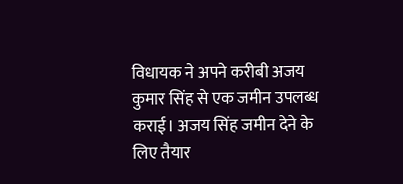विधायक ने अपने करीबी अजय कुमार सिंह से एक जमीन उपलब्ध कराई। अजय सिंह जमीन देने के लिए तैयार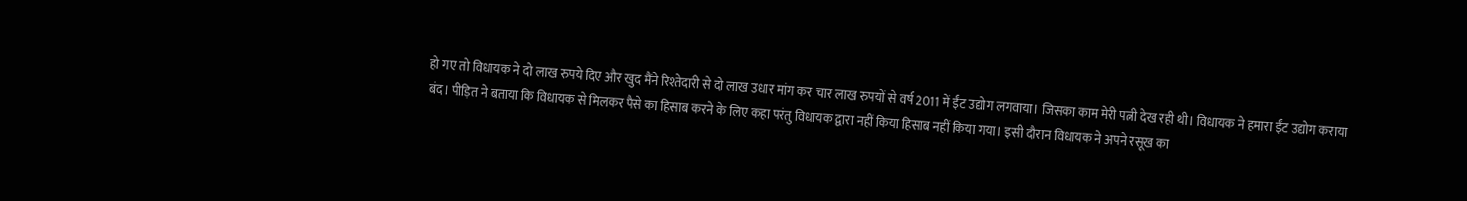हो गए तो विधायक ने दो लाख रुपये दिए और खुद मैंने रिश्तेदारी से दो लाख उधार मांग कर चार लाख रुपयों से वर्ष 2011 में ईंट उद्योग लगवाया। जिसका काम मेरी पत्नी देख रही थी। विधायक ने हमारा ईंट उद्योग कराया बंद। पीड़ित ने बताया कि विधायक से मिलकर पैसे का हिसाब करने के लिए कहा परंतु विधायक द्वारा नहीं किया हिसाब नहीं किया गया। इसी दौरान विधायक ने अपने रसूख का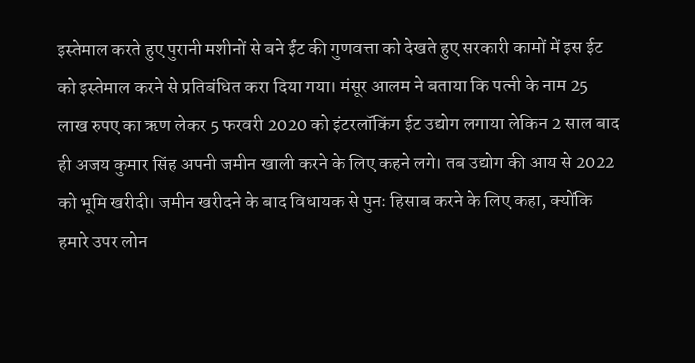इस्तेमाल करते हुए पुरानी मशीनों से बने ईंट की गुणवत्ता को देखते हुए सरकारी कामों में इस ईट को इस्तेमाल करने से प्रतिबंधित करा दिया गया। मंसूर आलम ने बताया कि पत्नी के नाम 25 लाख रुपए का ऋण लेकर 5 फरवरी 2020 को इंटरलॉकिंग ईट उद्योग लगाया लेकिन 2 साल बाद ही अजय कुमार सिंह अपनी जमीन खाली करने के लिए कहने लगे। तब उद्योग की आय से 2022 को भूमि खरीदी। जमीन खरीदने के बाद विधायक से पुनः हिसाब करने के लिए कहा, क्योंकि हमारे उपर लोन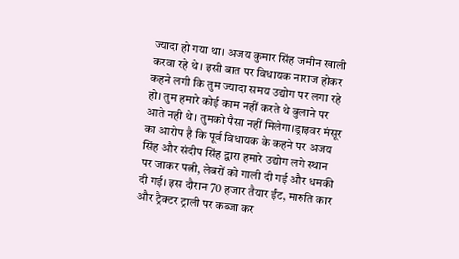ज्यादा हो गया था। अजय कुमार सिंह जमीन खाली करवा रहे थे। इसी बात पर विधायक नाराज होकर कहने लगी कि तुम ज्यादा समय उद्योग पर लगा रहे हो। तुम हमारे कोई काम नहीं करते थे बुलाने पर आते नही थे। तुमको पैसा नहीं मिलेगा।ड्राइवर मंसूर का आरोप है कि पूर्व विधायक के कहने पर अजय सिंह और संदीप सिंह द्वारा हमारे उद्योग लगे स्थान पर जाकर पत्नी, लेबरों को गाली दी गई और धमकी दी गई। इस दौरान 70 हजार तैयार ईंट, मारुति कार और ट्रैक्टर ट्राली पर कब्जा कर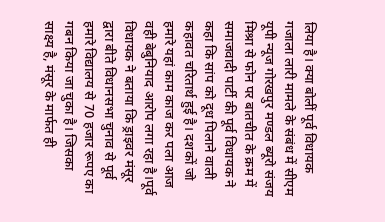लिया है। क्या बोलीं पूर्व विधायक गजाला लारी मामले के संबंध में सीएम यूपी न्यूज गोरखपुर मण्डल ब्यूरो संजय मिश्रा से फोन पर बातचीत के क्रम में समाजवादी पार्टी की पूर्व विधायक ने कहा कि सांप को दूध पिलाने वाली कहावत चरितार्थ हुई है। दशकों जो हमारे यहां काम काज कर पला आज वही बेबुनियाद आरोप लगा रहा है।पूर्व विधायक ने बताया कि ड्राइवर मंसूर द्वारा बीते विधानसभा चुनाव से पूर्व हमारे विद्यालय से 70 हजार रूपए का गबन किया जा चुका है। जिसका साक्ष्य है, मंसूर के मार्फत ही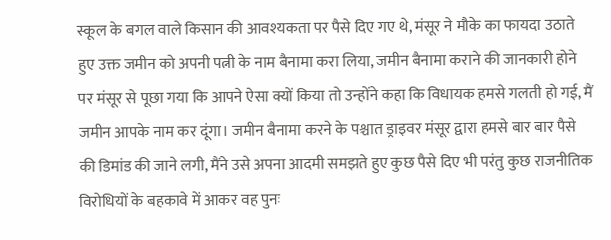स्कूल के बगल वाले किसान की आवश्यकता पर पैसे दिए गए थे, मंसूर ने मौके का फायदा उठाते हुए उक्त जमीन को अपनी पत्नी के नाम बैनामा करा लिया, जमीन बैनामा कराने की जानकारी होने पर मंसूर से पूछा गया कि आपने ऐसा क्यों किया तो उन्होंने कहा कि विधायक हमसे गलती हो गई, मैं जमीन आपके नाम कर दूंगा। जमीन बैनामा करने के पश्चात ड्राइवर मंसूर द्वारा हमसे बार बार पैसे की डिमांड की जाने लगी, मैंने उसे अपना आदमी समझते हुए कुछ पैसे दिए भी परंतु कुछ राजनीतिक विरोधियों के बहकावे में आकर वह पुनः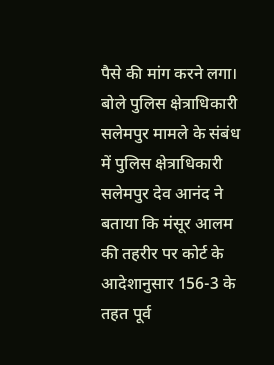पैसे की मांग करने लगा। बोले पुलिस क्षेत्राधिकारी सलेमपुर मामले के संबंध में पुलिस क्षेत्राधिकारी सलेमपुर देव आनंद ने बताया कि मंसूर आलम की तहरीर पर कोर्ट के आदेशानुसार 156-3 के तहत पूर्व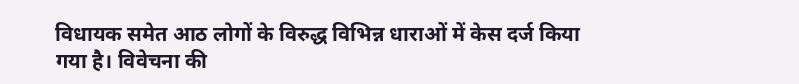विधायक समेत आठ लोगों के विरुद्ध विभिन्न धाराओं में केस दर्ज किया गया है। विवेचना की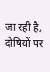जा रही है, दोषियों पर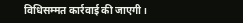विधिसम्मत कार्रवाई की जाएगी।